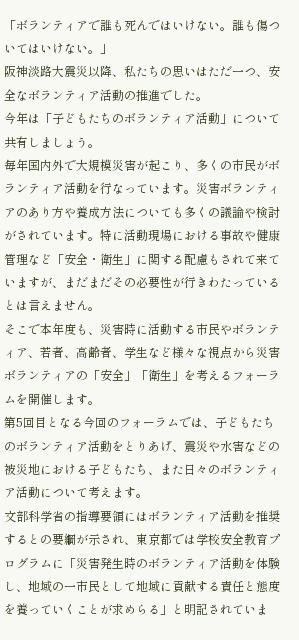「ボランティアで誰も死んではいけない。誰も傷ついてはいけない。」
阪神淡路大震災以降、私たちの思いはただ一つ、安全なボランティア活動の推進でした。
今年は「子どもたちのボランティア活動」について共有しましょう。
毎年国内外で大規模災害が起こり、多くの市民がボランティア活動を行なっています。災害ボランティアのあり方や養成方法についても多くの議論や検討がされています。特に活動現場における事故や健康管理など「安全・衛生」に関する配慮もされて来ていますが、まだまだその必要性が行きわたっているとは言えません。
そこで本年度も、災害時に活動する市民やボランティア、若者、高齢者、学生など様々な視点から災害ボランティアの「安全」「衛生」を考えるフォーラムを開催します。
第5回目となる今回のフォーラムでは、子どもたちのボランティア活動をとりあげ、震災や水害などの被災地における子どもたち、また日々のボランティア活動について考えます。
文部科学省の指導要領にはボランティア活動を推奨するとの要綱が示され、東京都では学校安全教育プログラムに「災害発生時のボランティア活動を体験し、地域の一市民として地域に貢献する責任と態度を養っていくことが求めらる」と明記されていま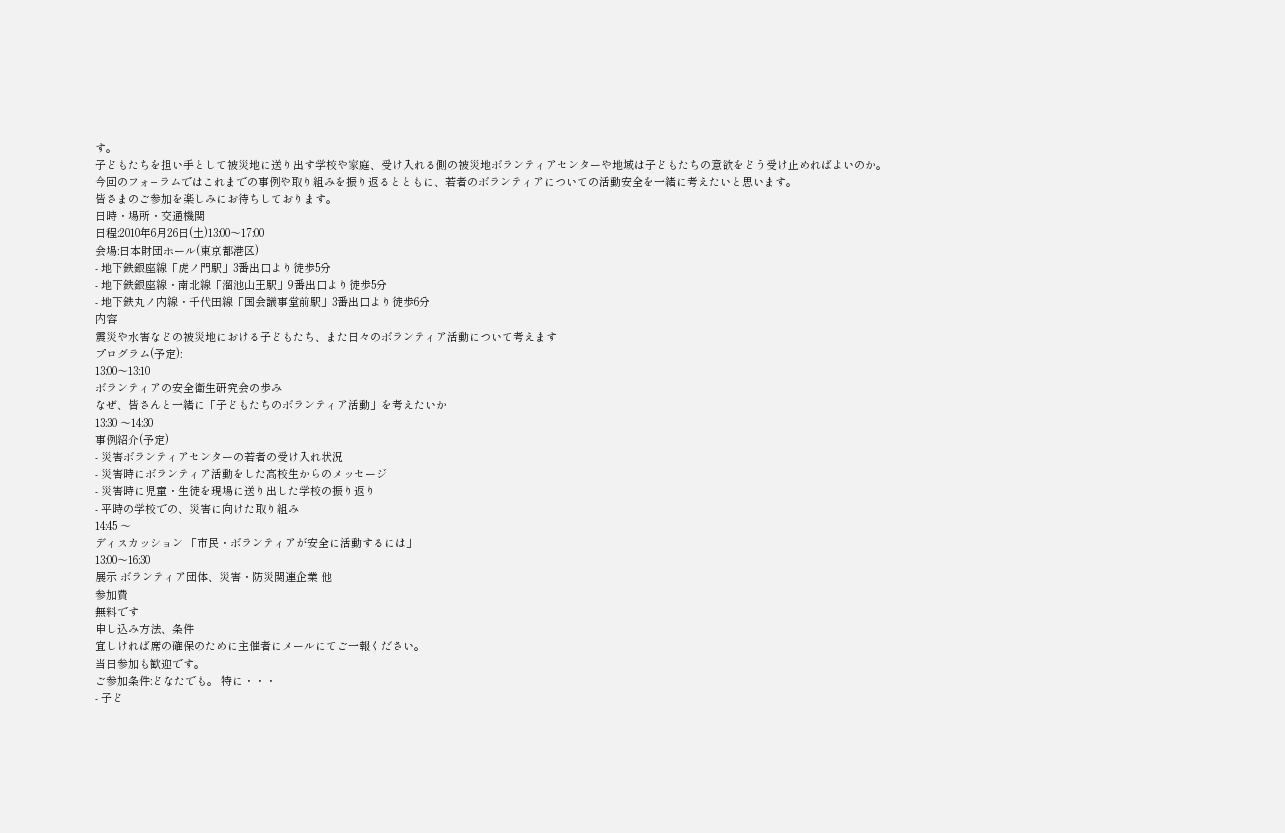す。
子どもたちを担い手として被災地に送り出す学校や家庭、受け入れる側の被災地ボランティアセンターや地域は子どもたちの意欲をどう受け止めればよいのか。
今回のフォ−ラムではこれまでの事例や取り組みを振り返るとともに、若者のボランティアについての活動安全を一緒に考えたいと思います。
皆さまのご参加を楽しみにお待ちしております。
日時・場所・交通機関
日程:2010年6月26日(土)13:00〜17:00
会場:日本財団ホール(東京都港区)
- 地下鉄銀座線「虎ノ門駅」3番出口より徒歩5分
- 地下鉄銀座線・南北線「溜池山王駅」9番出口より徒歩5分
- 地下鉄丸ノ内線・千代田線「国会議事堂前駅」3番出口より徒歩6分
内容
震災や水害などの被災地における子どもたち、また日々のボランティア活動について考えます
プログラム(予定):
13:00〜13:10
ボランティアの安全衛生研究会の歩み
なぜ、皆さんと一緒に「子どもたちのボランティア活動」を考えたいか
13:30 〜14:30
事例紹介(予定)
- 災害ボランティアセンターの若者の受け入れ状況
- 災害時にボランティア活動をした高校生からのメッセージ
- 災害時に児童・生徒を現場に送り出した学校の振り返り
- 平時の学校での、災害に向けた取り組み
14:45 〜
ディスカッション 「市民・ボランティアが安全に活動するには」
13:00〜16:30
展示 ボランティア団体、災害・防災関連企業 他
参加費
無料です
申し込み方法、条件
宜しければ席の確保のために主催者にメールにてご一報ください。
当日参加も歓迎です。
ご参加条件:どなたでも。 特に・・・
- 子ど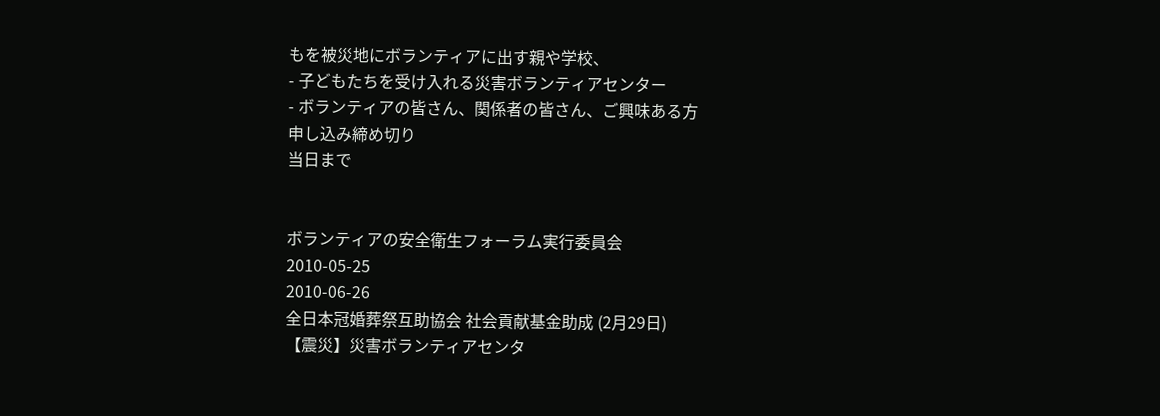もを被災地にボランティアに出す親や学校、
- 子どもたちを受け入れる災害ボランティアセンター
- ボランティアの皆さん、関係者の皆さん、ご興味ある方
申し込み締め切り
当日まで


ボランティアの安全衛生フォーラム実行委員会
2010-05-25
2010-06-26
全日本冠婚葬祭互助協会 社会貢献基金助成 (2月29日)
【震災】災害ボランティアセンタ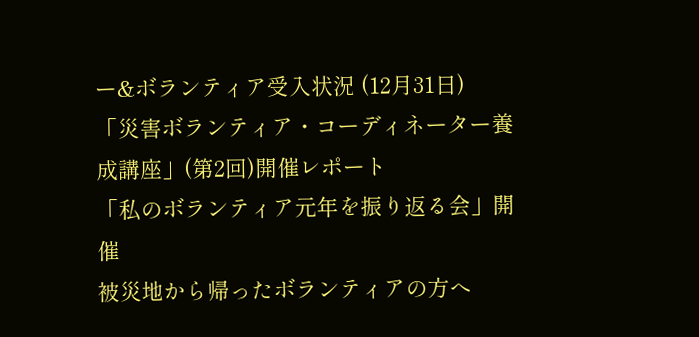ー&ボランティア受入状況 (12月31日)
「災害ボランティア・コーディネーター養成講座」(第2回)開催レポート
「私のボランティア元年を振り返る会」開催
被災地から帰ったボランティアの方へ